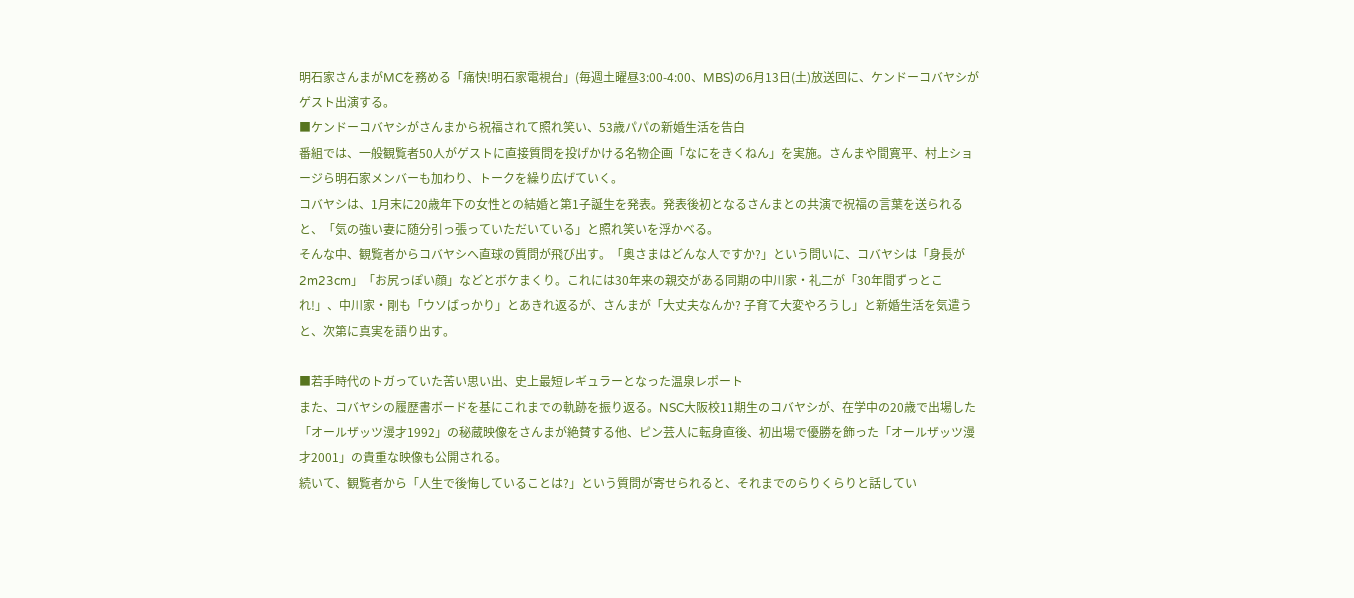明石家さんまがMCを務める「痛快!明石家電視台」(毎週土曜昼3:00-4:00、MBS)の6月13日(土)放送回に、ケンドーコバヤシがゲスト出演する。
■ケンドーコバヤシがさんまから祝福されて照れ笑い、53歳パパの新婚生活を告白
番組では、一般観覧者50人がゲストに直接質問を投げかける名物企画「なにをきくねん」を実施。さんまや間寛平、村上ショージら明石家メンバーも加わり、トークを繰り広げていく。
コバヤシは、1月末に20歳年下の女性との結婚と第1子誕生を発表。発表後初となるさんまとの共演で祝福の言葉を送られると、「気の強い妻に随分引っ張っていただいている」と照れ笑いを浮かべる。
そんな中、観覧者からコバヤシへ直球の質問が飛び出す。「奥さまはどんな人ですか?」という問いに、コバヤシは「身長が2m23cm」「お尻っぽい顔」などとボケまくり。これには30年来の親交がある同期の中川家・礼二が「30年間ずっとこれ!」、中川家・剛も「ウソばっかり」とあきれ返るが、さんまが「大丈夫なんか? 子育て大変やろうし」と新婚生活を気遣うと、次第に真実を語り出す。

■若手時代のトガっていた苦い思い出、史上最短レギュラーとなった温泉レポート
また、コバヤシの履歴書ボードを基にこれまでの軌跡を振り返る。NSC大阪校11期生のコバヤシが、在学中の20歳で出場した「オールザッツ漫才1992」の秘蔵映像をさんまが絶賛する他、ピン芸人に転身直後、初出場で優勝を飾った「オールザッツ漫才2001」の貴重な映像も公開される。
続いて、観覧者から「人生で後悔していることは?」という質問が寄せられると、それまでのらりくらりと話してい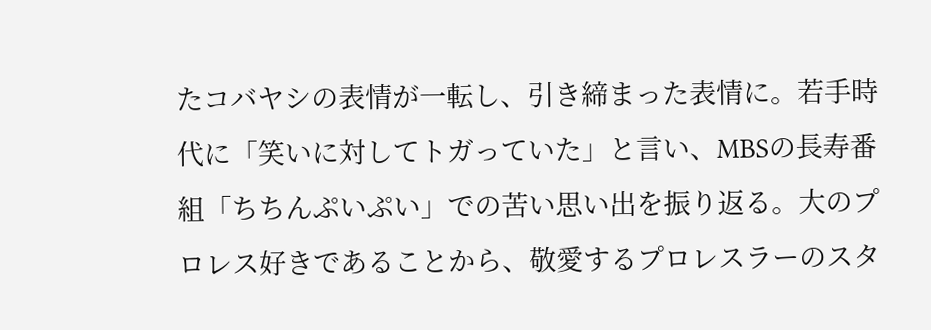たコバヤシの表情が一転し、引き締まった表情に。若手時代に「笑いに対してトガっていた」と言い、MBSの長寿番組「ちちんぷいぷい」での苦い思い出を振り返る。大のプロレス好きであることから、敬愛するプロレスラーのスタ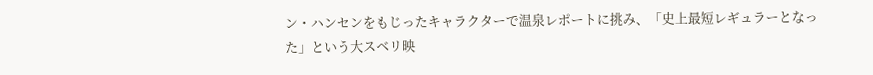ン・ハンセンをもじったキャラクターで温泉レポートに挑み、「史上最短レギュラーとなった」という大スベリ映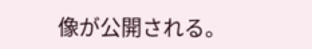像が公開される。